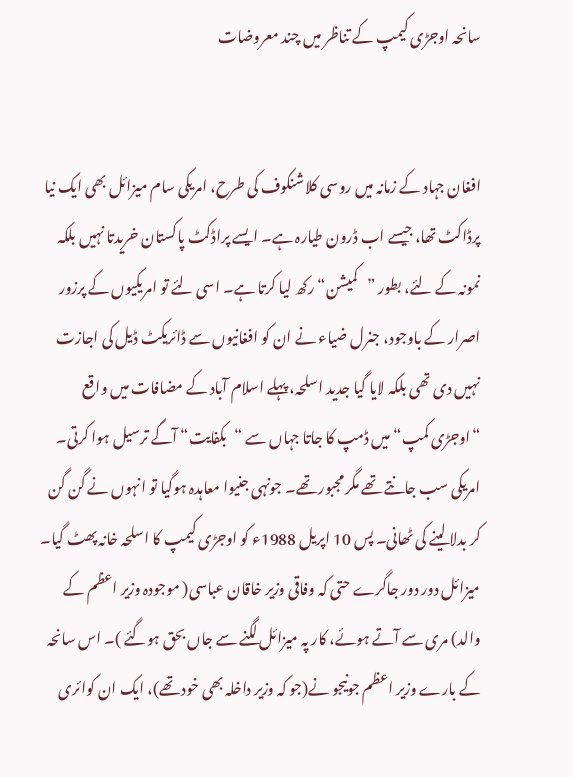سانحہ اوجڑی کیمپ کے تناظر میں چند معروضات


افغان جہاد کے زمانہ میں روسی کلاشنکوف کی طرح، امریکی سام میزائل بھی ایک نیا پرڈاکٹ تھا، جیسے اب ڈرون طیارہ ہے۔ ایسے پراڈکٹ پاکستان خریدتا نہیں بلکہ نمونہ کے لئے، بطور ”کمیشن“ رکھ لیا کرتا ہے۔ اسی لئے تو امریکیوں کے پرزور اصرار کے باوجود، جنرل ضیاء نے ان کو افغانیوں سے ڈائریکٹ ڈیل کی اجازت نہیں دی تھی بلکہ لایا گیا جدید اسلحہ، پہلے اسلام آباد کے مضافات میں واقع “اوجڑی کمپ“میں ڈمپ کا جاتا جہاں سے “بکفایت“ آگے ترسیل ہوا کرتی۔ امریکی سب جانتے تھے مگر مجبور تھے۔ جونہی جنیوا معاہدہ ہوگیا تو انہوں نے گن گن کر بدلا لینے کی ٹھانی۔ پس 10 اپریل 1988ء کو اوجڑی کیمپ کا اسلحہ خانہ پھٹ گیا۔ میزائل دور دور جاگرے حتی کہ وفاقی وزیر خاقان عباسی( موجودہ وزیر اعظم کے والد) مری سے آتے ہوئے، کار پہ میزائل لگنے سے جاں بحق ہوگئے )۔ اس سانحہ کے بارے وزیر اعظم جونیجو نے(جو کہ وزیر داخلہ بھی خود تھے)، ایک ان کوائری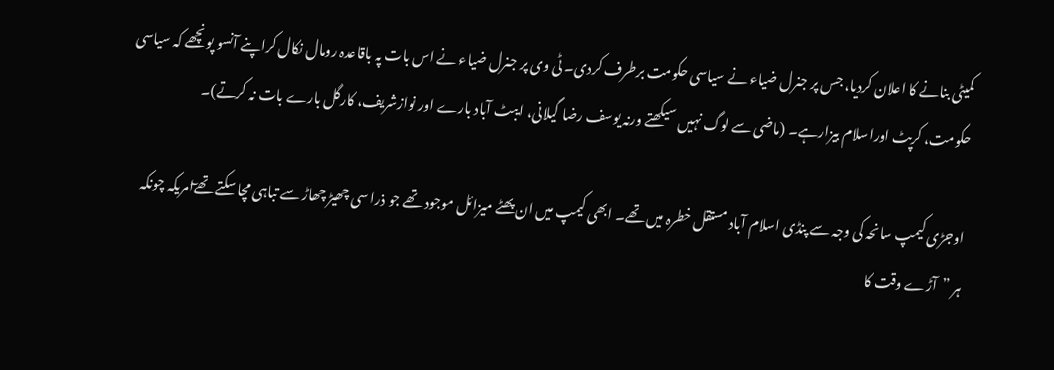کمیٹی بنانے کا اعلان کردیا، جس پر جنرل ضیاء نے سیاسی حکومت برطرف کردی۔ ٹی وی پر جنرل ضیاء نے اس بات پہ باقاعدہ رومال نکال کراپنے آنسو پونچھے کہ سیاسی حکومت، کرپٹ اوراسلام بیزارہے۔ (ماضی سے لوگ نہیں سیکھتے ورنہ یوسف رضا گیلانی، ایبٹ آباد بارے اور نوازشریف، کارگل بارے بات نہ کرتے)۔

اوجڑی کیمپ سانحہ کی وجہ سے پنڈی اسلام آباد مستقل خطرہ میں تھے۔ ابھی کیمپ میں ان پھٹے میزائل موجود تھے جو ذرا سی چھیڑ چھاڑ سے تباہی مچا سکتے تھےٓامریکہ چونکہ ہر ”آڑے وقت کا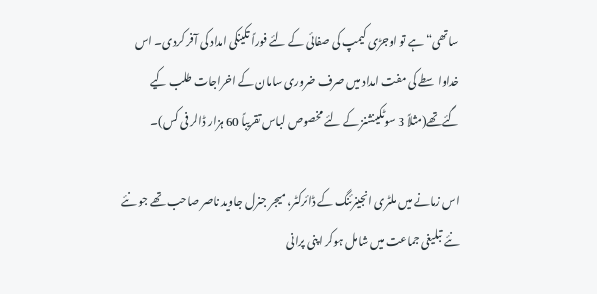ساتھی“ ہے تو اوجڑی کیمپ کی صفائی کے لئے فوراً تکینکی امداد کی آفر کردی۔ اس خداواسطے کی مفت امداد میں صرف ضروری سامان کے اخراجات طلب کیے گئےتھے(مثلاً 3 سوٹکینشنز کے لئے مخصوص لباس تقریباً 60 ہزار ڈالر فی کس)۔

اس زمانے میں ملٹری انجینرئنگ کے ڈائرکٹر، میجر جنرل جاوید ناصر صاحب تھے جو نئے نئے تبلیغی جماعت میں شامل ہوکر اپنی پرانی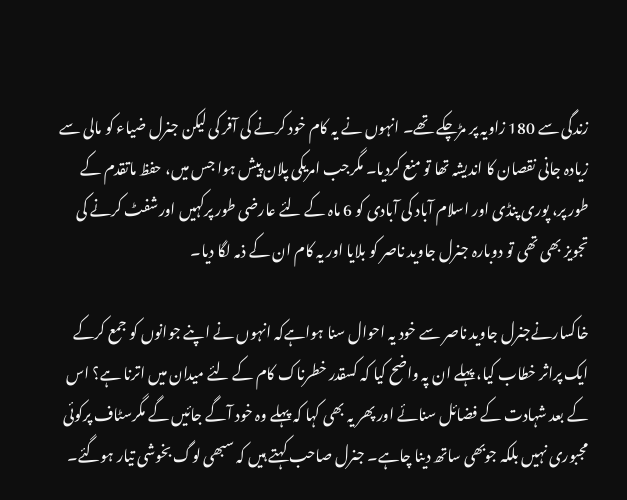زندگی سے 180 زاویہ پر مڑچکے تھے۔ انہوں نے یہ کام خود کرنے کی آفر کی لیکن جنرل ضیاء کو مالی سے زیادہ جانی نقصان کا اندیشہ تھا تو منع کردیا۔ مگرجب امریکی پلان پیش ہوا جس میں، حفظ ماتقدم کے طور پر، پوری پنڈی اور اسلام آباد کی آبادی کو 6 ماہ کے لئے عارضی طور پرکہیں اورشفٹ کرنے کی تجویز بھی تھی تو دوبارہ جنرل جاوید ناصر کو بلایا اور یہ کام ان کے ذمہ لگا دیا۔

خاکسارنےجنرل جاوید ناصر سے خود یہ احوال سنا ہواہےکہ انہوں نے اپنے جوانوں کو جمع کرکے ایک پراثر خطاب کیا، پہلے ان پہ واضح کیا کہ کسقدر خطرناک کام کے لئے میدان میں اترنا ہے؟ اس کے بعد شہادت کے فضائل سنائے اور پھر یہ بھی کہا کہ پہلے وہ خود آگے جائیں گے مگرسٹاف پرکوئی مجبوری نہیں بلکہ جوبھی ساتھ دینا چاہے۔ جنرل صاحب کہتے ہیں کہ سبھی لوگ بخوشی تیار ہوگئے۔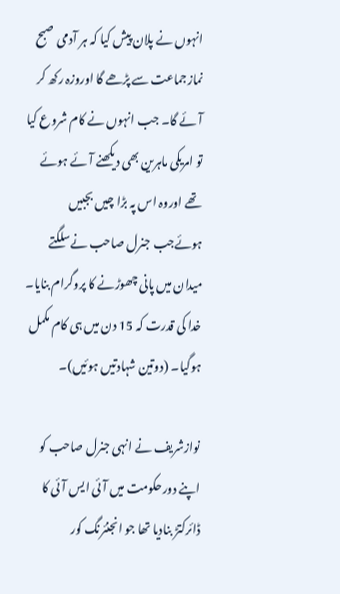انہوں نے پلان پیش کیا کہ ہر آدمی صبح نمازجماعت سے پڑھے گا اوروزہ رکھ کر آئے گا۔ جب انہوں نے کام شروع کیا تو امریکی ماہرین بھی دیکھنے آئے ہوئے تھے اوروہ اس پہ بڑا چیں بجبیں ہوئےجب جنرل صاحب نےسلگتے میدان میں پانی چھوڑنے کا پروگرام بنایا۔ خدا کی قدرت کہ 15 دن میں ہی کام مکمل ہوگیا۔ (دوتین شہادتیں ہوئیں)۔

نوازشریف نے انہی جنرل صاحب کو اپنے دورحکومت میں آئی ایس آئی کا ڈائرکتڑ بنادیا تھا جو انجنئرنگ کور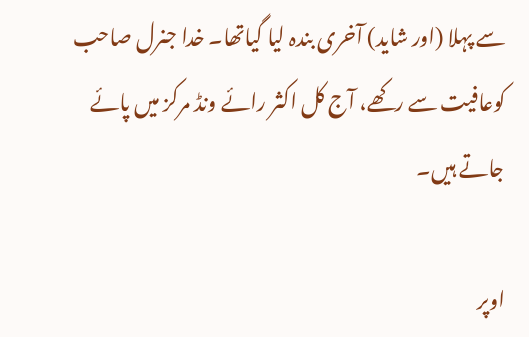سے پہلا (اور شاید) آخری بندہ لیا گیاتھا۔ خدا جنرل صاحب کوعافیت سے رکھے، آج کل اکثر رائے ونڈ مرکز میں پائے جاتے ہیں۔

اوپر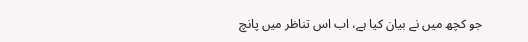جو کچھ میں نے بیان کیا ہے، اب اس تناظر میں پانچ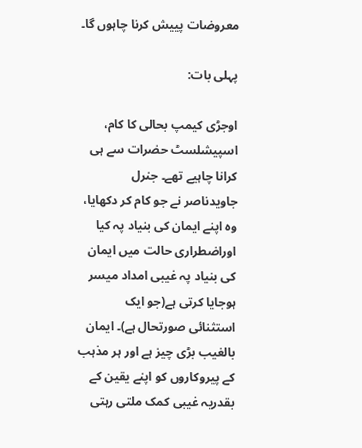معروضات پییش کرنا چاہوں گا۔

پہلی بات:

اوجڑی کیمپ بحالی کا کام، اسپیشلسٹ حضرات سے ہی کرانا چاہیے تھے۔ جنرل جاویدناصر نے جو کام کر دکھایا، وہ اپنے ایمان کی بنیاد پہ کیا اوراضطراری حالت میں ایمان کی بنیاد پہ غیبی امداد میسر ہوجایا کرتی ہے(جو ایک استثنائی صورتحال ہے)۔ ایمان بالغیب بڑی چیز ہے اور ہر مذہب کے پیروکاروں کو اپنے یقین کے بقدریہ غیبی کمک ملتی رہتی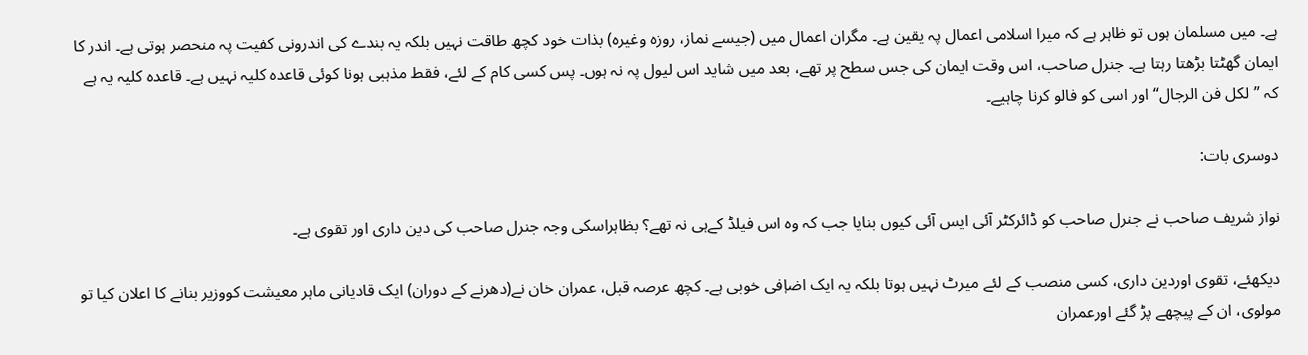ہے۔ میں مسلمان ہوں تو ظاہر ہے کہ میرا اسلامی اعمال پہ یقین ہے۔ مگران اعمال میں (جیسے نماز، روزہ وغیرہ) بذات خود کچھ طاقت نہیں بلکہ یہ بندے کی اندرونی کفیت پہ منحصر ہوتی ہے۔ اندر کا ایمان گھٹتا بڑھتا رہتا ہے۔ جنرل صاحب، اس وقت ایمان کی جس سطح پر تھے، بعد میں شاید اس لیول پہ نہ ہوں۔ پس کسی کام کے لئے، فقط مذہبی ہونا کوئی قاعدہ کلیہ نہیں ہے۔ قاعدہ کلیہ یہ ہے کہ ”لکل فن الرجال“ اور اسی کو فالو کرنا چاہیے۔

دوسری بات:

نواز شریف صاحب نے جنرل صاحب کو ڈائرکٹر آئی ایس آئی کیوں بنایا جب کہ وہ اس فیلڈ کےہی نہ تھے؟ بظاہراسکی وجہ جنرل صاحب کی دین داری اور تقوی ہے۔

دیکھئے، تقوی اوردین داری، کسی منصب کے لئے میرٹ نہیں ہوتا بلکہ یہ ایک اضاٖفی خوبی ہے۔ کچھ عرصہ قبل، عمران خان نے(دھرنے کے دوران) ایک قادیانی ماہر معیشت کووزیر بنانے کا اعلان کیا تو مولوی، ان کے پیچھے پڑ گئے اورعمران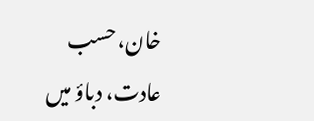خان، حسب عادت، دباؤ میں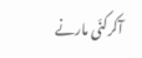آکرکنّی مارنے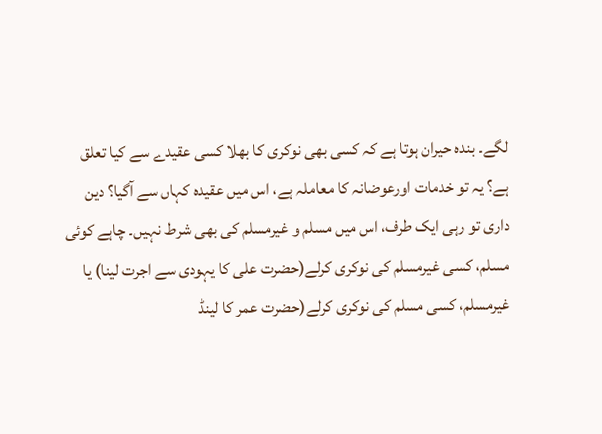لگے۔ بندہ حیران ہوتا ہے کہ کسی بھی نوکری کا بھلا کسی عقیدے سے کیا تعلق ہے؟ یہ تو خدمات اورعوضانہ کا معاملہ ہے، اس میں عقیدہ کہاں سے آگیا؟ دین داری تو رہی ایک طرف، اس میں مسلم و غیرمسلم کی بھی شرط نہیں۔ چاہے کوئی مسلم، کسی غیرمسلم کی نوکری کرلے(حضرت علی کا یہودی سے اجرت لینا) یا غیرمسلم، کسی مسلم کی نوکری کرلے(حضرت عمر کا لینڈ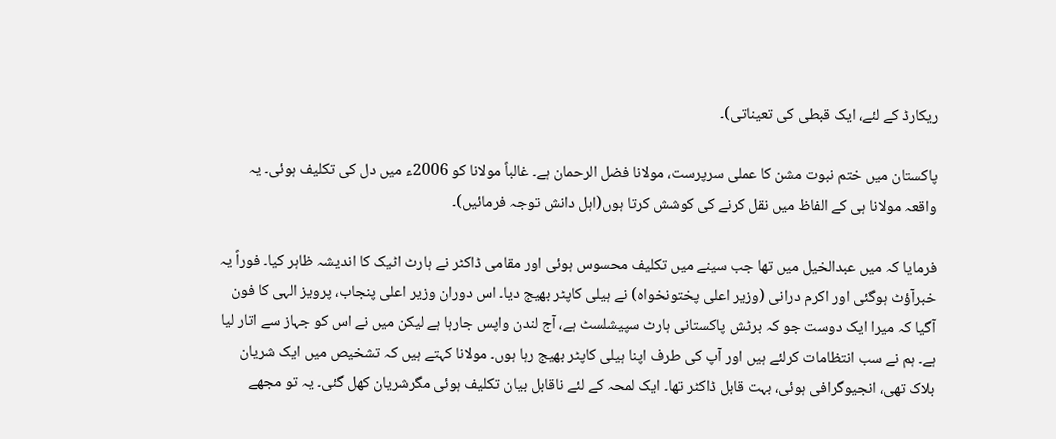ریکارڈ کے لئے، ایک قبطی کی تعیناتی)۔

پاکستان میں ختم نبوت مشن کا عملی سرپرست، مولانا فضل الرحمان ہے۔ غالباً مولانا کو 2006ء میں دل کی تکلیف ہوئی۔ یہ واقعہ مولانا ہی کے الفاظ میں نقل کرنے کی کوشش کرتا ہوں(اہل دانش توجہ فرمائیں)۔

فرمایا کہ میں عبدالخیل میں تھا جب سینے میں تکلیف محسوس ہوئی اور مقامی ڈاکٹر نے ہارٹ اٹیک کا اندیشہ ظاہر کیا۔ فوراً یہ خبرآؤٹ ہوگئی اور اکرم درانی (وزیر اعلی پختونخواہ) نے ہیلی کاپٹر بھیج دیا۔ اس دوران وزیر اعلی پنجاب، پرویز الہی کا فون آگیا کہ میرا ایک دوست جو کہ برٹش پاکستانی ہارٹ سپیشلسٹ ہے، آج لندن واپس جارہا ہے لیکن میں نے اس کو جہاز سے اتار لیا ہے۔ ہم نے سب انتظامات کرلئے ہیں اور آپ کی طرف اپنا ہیلی کاپٹر بھیج رہا ہوں۔ مولانا کہتے ہیں کہ تشخیص میں ایک شریان بلاک تھی، انجیوگرافی ہوئی، بہت قابل ڈاکٹر تھا۔ ایک لمحہ کے لئے ناقابل بیان تکلیف ہوئی مگرشریان کھل گئی۔ یہ تو مجھے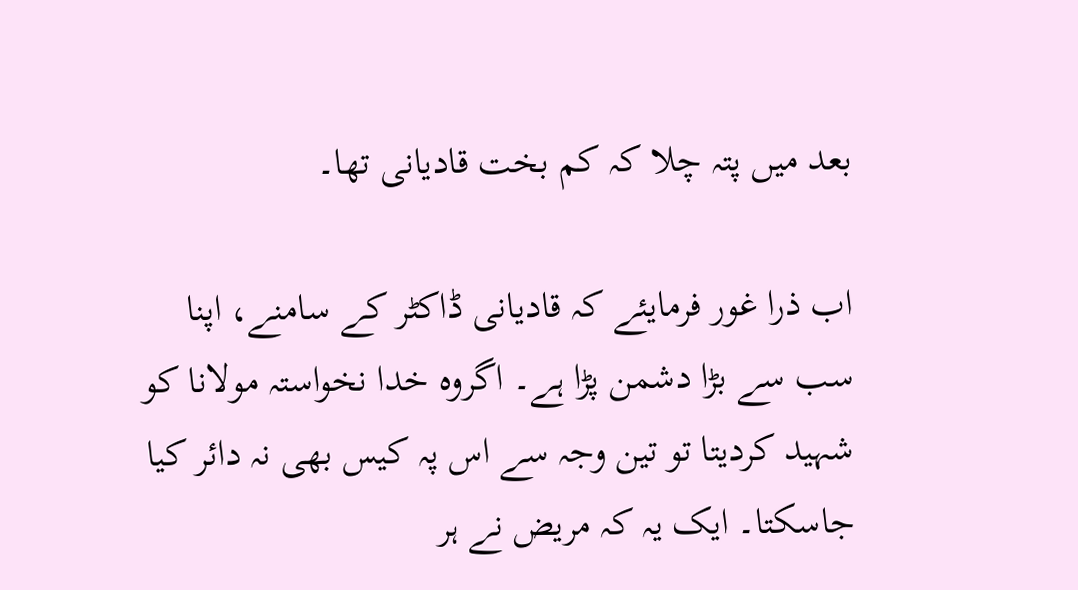بعد میں پتہ چلا کہ کم بخت قادیانی تھا۔

اب ذرا غور فرمایئے کہ قادیانی ڈاکٹر کے سامنے، اپنا سب سے بڑا دشمن پڑا ہے۔ اگروہ خدا نخواستہ مولانا کو شہید کردیتا تو تین وجہ سے اس پہ کیس بھی نہ دائر کیا جاسکتا۔ ایک یہ کہ مریض نے ہر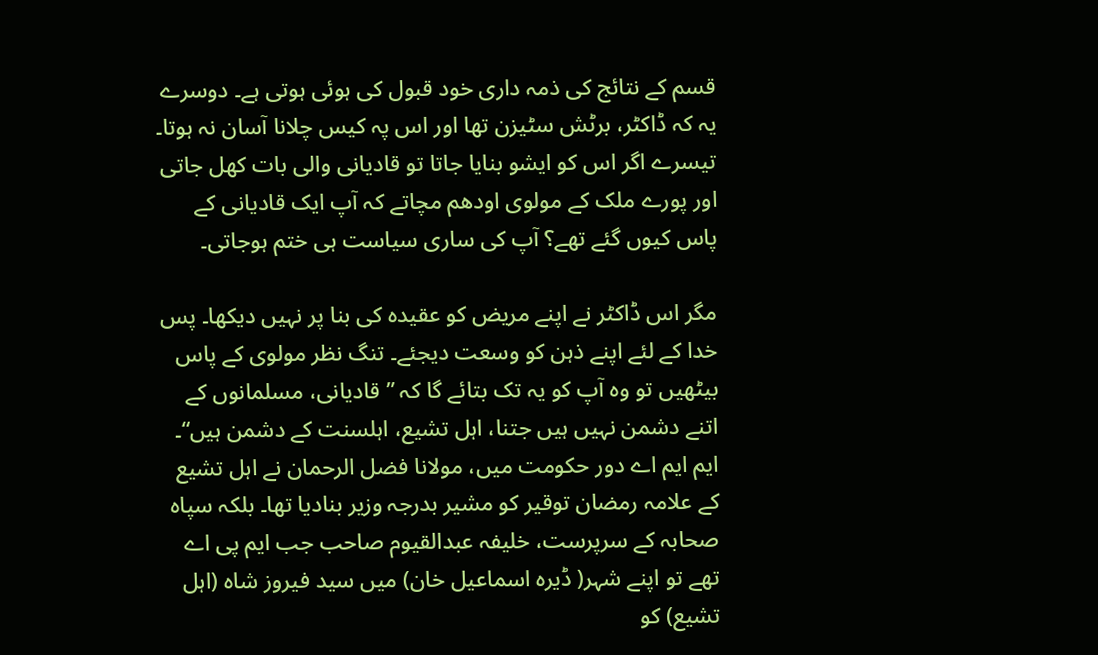قسم کے نتائج کی ذمہ داری خود قبول کی ہوئی ہوتی ہے۔ دوسرے یہ کہ ڈاکٹر، برٹش سٹیزن تھا اور اس پہ کیس چلانا آسان نہ ہوتا۔ تیسرے اگر اس کو ایشو بنایا جاتا تو قادیانی والی بات کھل جاتی اور پورے ملک کے مولوی اودھم مچاتے کہ آپ ایک قادیانی کے پاس کیوں گئے تھے؟ آپ کی ساری سیاست ہی ختم ہوجاتی۔

مگر اس ڈاکٹر نے اپنے مریض کو عقیدہ کی بنا پر نہیں دیکھا۔ پس خدا کے لئے اپنے ذہن کو وسعت دیجئے۔ تنگ نظر مولوی کے پاس بیٹھیں تو وہ آپ کو یہ تک بتائے گا کہ ”قادیانی، مسلمانوں کے اتنے دشمن نہیں ہیں جتنا، اہل تشیع، اہلسنت کے دشمن ہیں“۔ ایم ایم اے دور حکومت میں، مولانا فضل الرحمان نے اہل تشیع کے علامہ رمضان توقیر کو مشیر بدرجہ وزیر بنادیا تھا۔ بلکہ سپاہ صحابہ کے سرپرست، خلیفہ عبدالقیوم صاحب جب ایم پی اے تھے تو اپنے شہر( ڈیرہ اسماعیل خان) میں سید فیروز شاہ (اہل تشیع) کو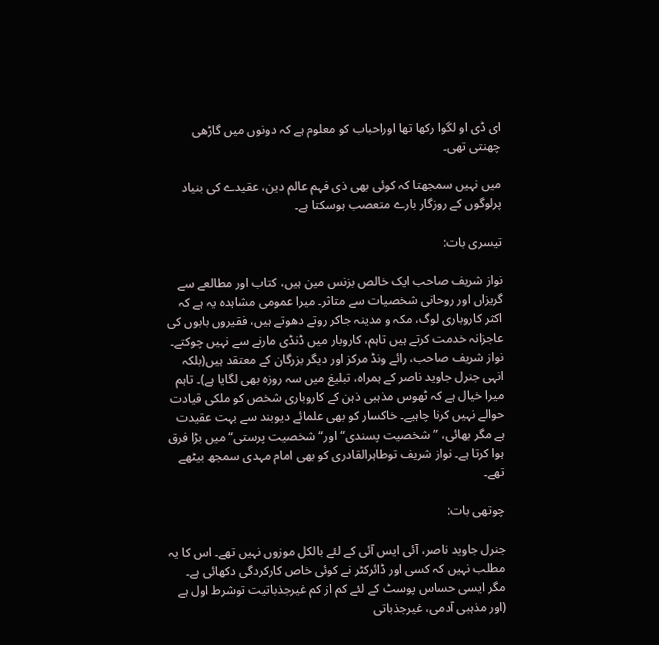ای ڈی او لگوا رکھا تھا اوراحباب کو معلوم ہے کہ دونوں میں گاڑھی چھنتی تھی۔

میں نہیں سمجھتا کہ کوئی بھی ذی فہم عالم دین، عقیدے کی بنیاد پرلوگوں کے روزگار بارے متعصب ہوسکتا ہے۔

تیسری بات:

نواز شریف صاحب ایک خالص بزنس مین ہیں، کتاب اور مطالعے سے گریزاں اور روحانی شخصیات سے متاثر۔ میرا عمومی مشاہدہ یہ ہے کہ اکثر کاروباری لوگ، مکہ و مدینہ جاکر روتے دھوتے ہیں، فقیروں بابوں کی عاجزانہ خدمت کرتے ہیں تاہم، کاروبار میں ڈنڈی مارنے سے نہیں چوکتے۔ نواز شریف صاحب، رائے ونڈ مرکز اور دیگر بزرگان کے معتقد ہیں(بلکہ انہی جنرل جاوید ناصر کے ہمراہ، تبلیغ میں سہ روزہ بھی لگایا ہے)۔ تاہم میرا خیال ہے کہ ٹھوس مذہبی ذہن کے کاروباری شخص کو ملکی قیادت حوالے نہیں کرنا چاہیے۔ خاکسار کو بھی علمائے دیوبند سے بہت عقیدت ہے مگر بھائی، ”شخصیت پسندی“ اور“شخصیت پرستی“ میں بڑا فرق ہوا کرتا ہے۔ نواز شریف توطاہرالقادری کو بھی امام مہدی سمجھ بیٹھے تھے۔

چوتھی بات:

جنرل جاوید ناصر، آئی ایس آئی کے لئے بالکل موزوں نہیں تھے۔ اس کا یہ مطلب نہیں کہ کسی اور ڈائرکٹر نے کوئی خاص کارکردگی دکھائی ہے۔ مگر ایسی حساس پوسٹ کے لئے کم از کم غیرجذباتیت توشرط اول ہے (اور مذہبی آدمی، غیرجذباتی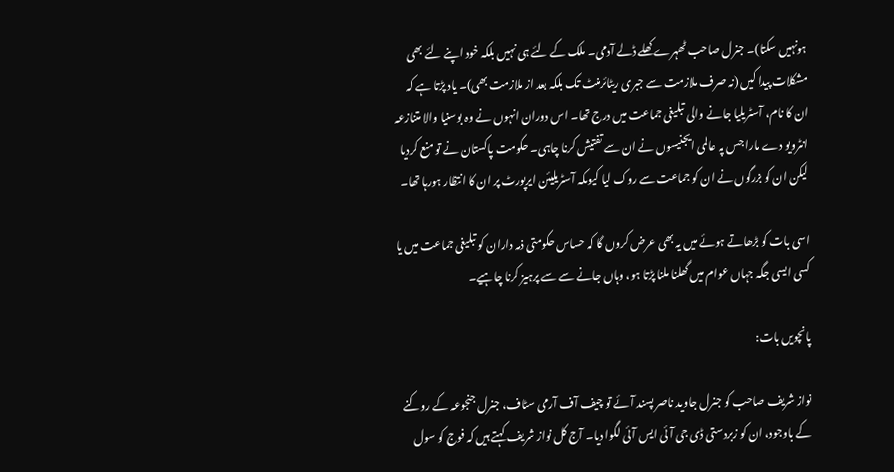ہونہیں سکتا)۔ جنرل صاحب ٹھہرے کھلے ڈلے آدمی۔ ملک کے لئے ہی نہیں بلکہ خود اپنے لئے بھی مشکلات پیدا کیں (نہ صرف ملازمت سے جبری ریٹائرمنٹ تک بلکہ بعد از ملازمت بھی)۔ یاد پڑتا ہے کہ ان کا نام، آسٹریلیا جانے والی تبلیغی جماعت میں درج تھا۔ اس دوران انہوں نے وہ بوسنیا والا متنازعہ انٹرویو دے مارا جس پہ عالمی ایجنیسوں نے ان سے تفتیش کرنا چاہی۔ حکومت پاکستان نے تو منع کردیا لیکن ان کو بزرگوں نے ان کو جماعت سے روک لیا کیوںکہ آسٹریلیئن ایرپورٹ پر ان کا انتظار ہورہا تھا۔

اسی بات کو بڑھاتے ہوئے میں یہ بھی عرض کروں گا کہ حساس حکومتی ذمہ داران کو تبلیغی جماعت میں یا کسی ایسی جگہ جہاں عوام میں گھلنا ملنا پڑتا ہو، وہاں جانے سے سے پرہیز کرنا چاہیے۔

پانچویں بات:

نواز شریف صاحب کو جنرل جاوید ناصر پسند آئے تو چیف آف آرمی سٹاف، جنرل جنجوعہ کے روکنے کے باوجود، ان کو زبردستی ڈی جی آئی ایس آئی لگوا دیا۔ آج کل نواز شریف کہتے ہیں کہ فوج کو سول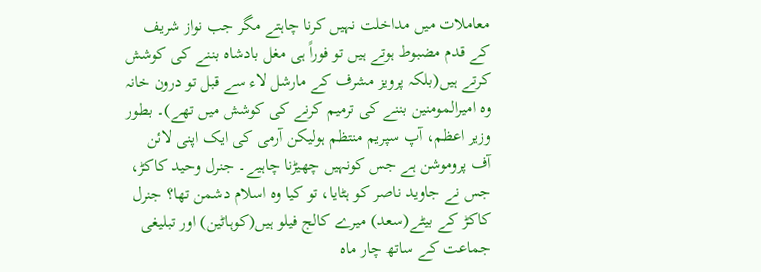معاملات میں مداخلت نہیں کرنا چاہتے مگر جب نواز شریف کے قدم مضبوط ہوتے ہیں تو فوراً ہی مغل بادشاہ بننے کی کوشش کرتے ہیں(بلکہ پرویز مشرف کے مارشل لاء سے قبل تو درون خانہ وہ امیرالمومنین بننے کی ترمیم کرنے کی کوشش میں تھے)۔ بطور وزیر اعظم، آپ سپریم منتظم ہولیکن آرمی کی ایک اپنی لائن آف پروموشن ہے جس کونہیں چھیڑنا چاہیے۔ جنرل وحید کاکڑ، جس نے جاوید ناصر کو ہٹایا، تو کیا وہ اسلام دشمن تھا؟ جنرل کاکڑ کے بیٹے(سعد) میرے کالج فیلو ہیں(کوہاٹین) اور تبلیغی جماعت کے ساتھ چار ماہ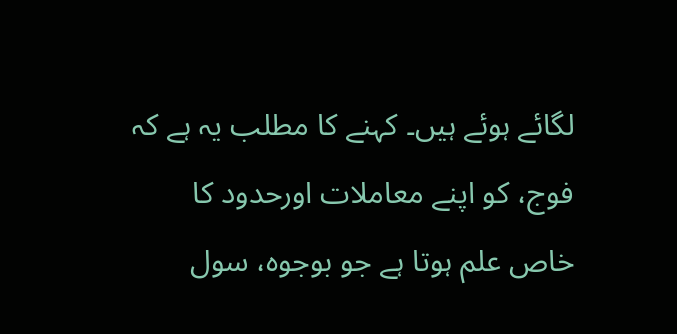لگائے ہوئے ہیں۔ کہنے کا مطلب یہ ہے کہ فوج، کو اپنے معاملات اورحدود کا خاص علم ہوتا ہے جو بوجوہ، سول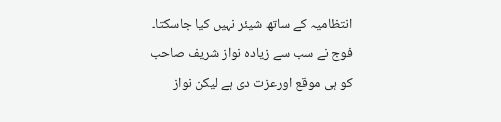انتظامیہ کے ساتھ شیئر نہیں کیا جاسکتا۔ فوج نے سب سے زیادہ نواز شریف صاحب کو ہی موقع اورعزت دی ہے لیکن نواز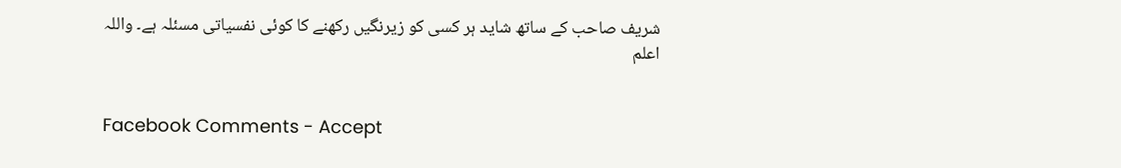شریف صاحب کے ساتھ شاید ہر کسی کو زیرنگیں رکھنے کا کوئی نفسیاتی مسئلہ ہے۔ واللہ اعلم


Facebook Comments - Accept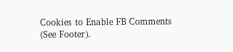Cookies to Enable FB Comments (See Footer).